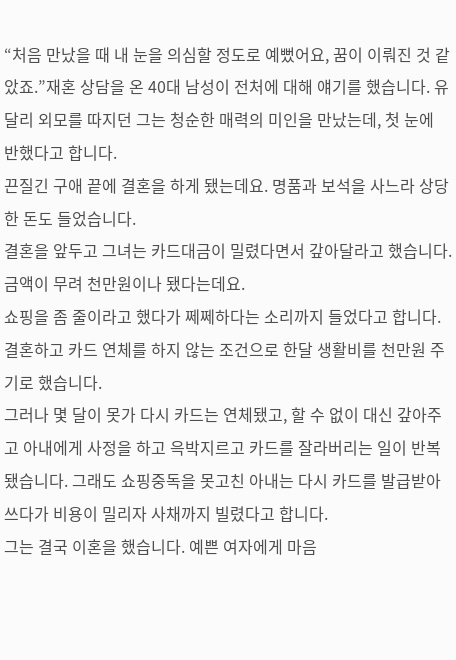“처음 만났을 때 내 눈을 의심할 정도로 예뻤어요, 꿈이 이뤄진 것 같았죠.”재혼 상담을 온 40대 남성이 전처에 대해 얘기를 했습니다. 유달리 외모를 따지던 그는 청순한 매력의 미인을 만났는데, 첫 눈에 반했다고 합니다.
끈질긴 구애 끝에 결혼을 하게 됐는데요. 명품과 보석을 사느라 상당한 돈도 들었습니다.
결혼을 앞두고 그녀는 카드대금이 밀렸다면서 갚아달라고 했습니다. 금액이 무려 천만원이나 됐다는데요.
쇼핑을 좀 줄이라고 했다가 쩨쩨하다는 소리까지 들었다고 합니다. 결혼하고 카드 연체를 하지 않는 조건으로 한달 생활비를 천만원 주기로 했습니다.
그러나 몇 달이 못가 다시 카드는 연체됐고, 할 수 없이 대신 갚아주고 아내에게 사정을 하고 윽박지르고 카드를 잘라버리는 일이 반복됐습니다. 그래도 쇼핑중독을 못고친 아내는 다시 카드를 발급받아 쓰다가 비용이 밀리자 사채까지 빌렸다고 합니다.
그는 결국 이혼을 했습니다. 예쁜 여자에게 마음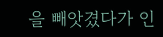을 빼앗겼다가 인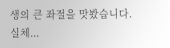생의 큰 좌절을 맛봤습니다.
실체...